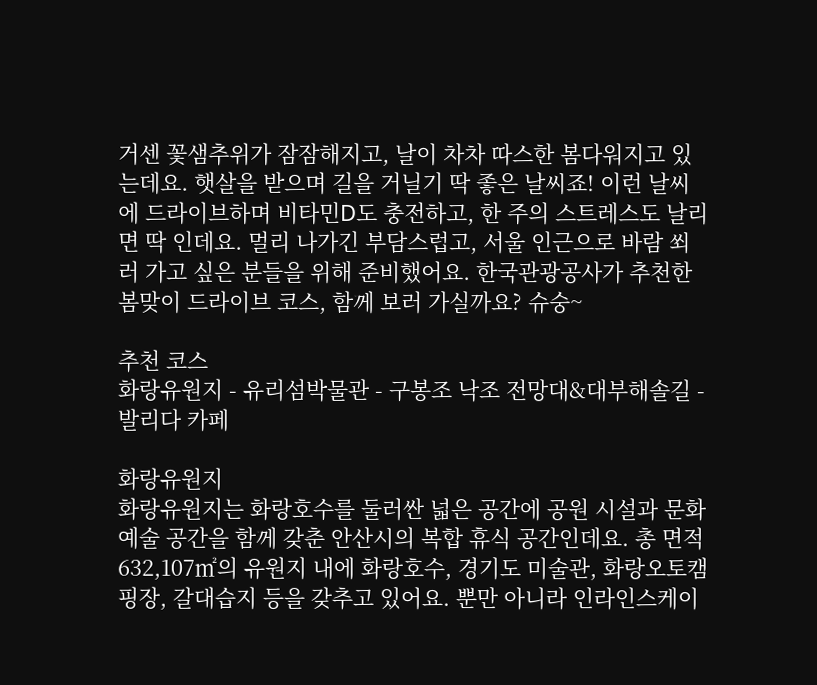거센 꽃샘추위가 잠잠해지고, 날이 차차 따스한 봄다워지고 있는데요. 햇살을 받으며 길을 거닐기 딱 좋은 날씨죠! 이런 날씨에 드라이브하며 비타민D도 충전하고, 한 주의 스트레스도 날리면 딱 인데요. 멀리 나가긴 부담스럽고, 서울 인근으로 바람 쐬러 가고 싶은 분들을 위해 준비했어요. 한국관광공사가 추천한 봄맞이 드라이브 코스, 함께 보러 가실까요? 슈숭~

추천 코스
화랑유원지 - 유리섬박물관 - 구봉조 낙조 전망대&대부해솔길 - 발리다 카페

화랑유원지
화랑유원지는 화랑호수를 둘러싼 넓은 공간에 공원 시설과 문화 예술 공간을 함께 갖춘 안산시의 복합 휴식 공간인데요. 총 면적 632,107㎡의 유원지 내에 화랑호수, 경기도 미술관, 화랑오토캠핑장, 갈대습지 등을 갖추고 있어요. 뿐만 아니라 인라인스케이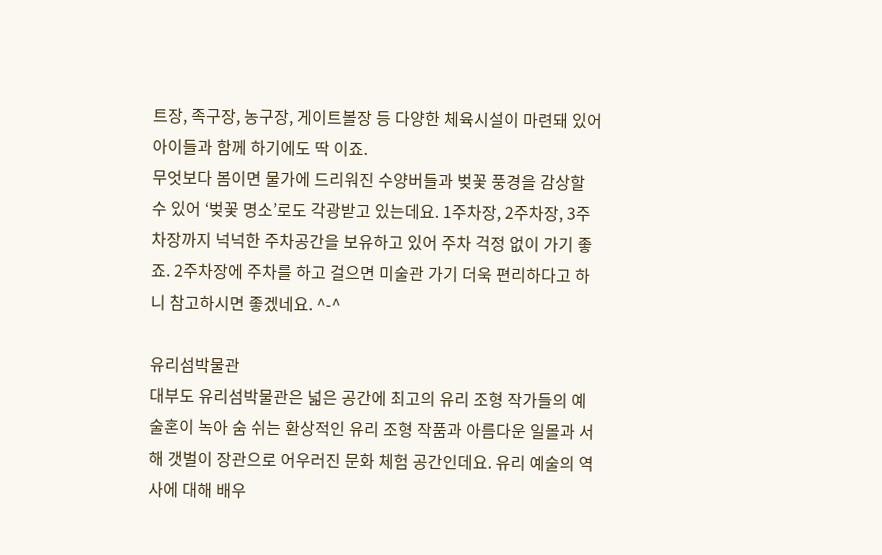트장, 족구장, 농구장, 게이트볼장 등 다양한 체육시설이 마련돼 있어 아이들과 함께 하기에도 딱 이죠.
무엇보다 봄이면 물가에 드리워진 수양버들과 벚꽃 풍경을 감상할 수 있어 ‘벚꽃 명소’로도 각광받고 있는데요. 1주차장, 2주차장, 3주차장까지 넉넉한 주차공간을 보유하고 있어 주차 걱정 없이 가기 좋죠. 2주차장에 주차를 하고 걸으면 미술관 가기 더욱 편리하다고 하니 참고하시면 좋겠네요. ^-^

유리섬박물관
대부도 유리섬박물관은 넓은 공간에 최고의 유리 조형 작가들의 예술혼이 녹아 숨 쉬는 환상적인 유리 조형 작품과 아름다운 일몰과 서해 갯벌이 장관으로 어우러진 문화 체험 공간인데요. 유리 예술의 역사에 대해 배우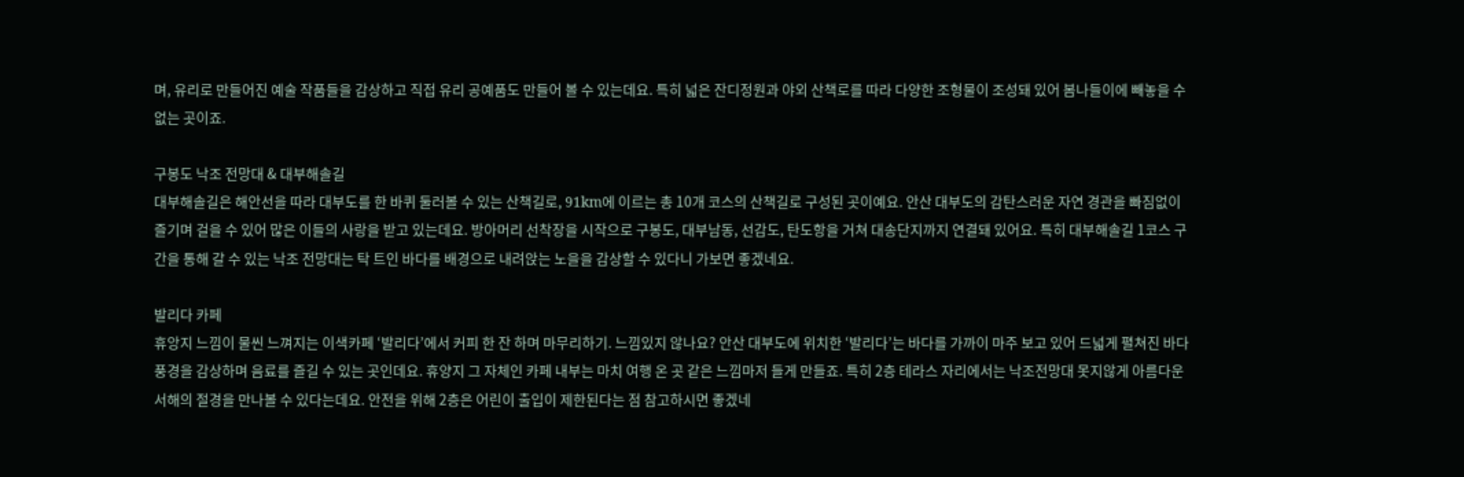며, 유리로 만들어진 예술 작품들을 감상하고 직접 유리 공예품도 만들어 볼 수 있는데요. 특히 넓은 잔디정원과 야외 산책로를 따라 다양한 조형물이 조성돼 있어 봄나들이에 빼놓을 수 없는 곳이죠.

구봉도 낙조 전망대 & 대부해솔길
대부해솔길은 해안선을 따라 대부도를 한 바퀴 둘러볼 수 있는 산책길로, 91km에 이르는 총 10개 코스의 산책길로 구성된 곳이예요. 안산 대부도의 감탄스러운 자연 경관을 빠짐없이 즐기며 걸을 수 있어 많은 이들의 사랑을 받고 있는데요. 방아머리 선착장을 시작으로 구봉도, 대부남동, 선감도, 탄도항을 거쳐 대송단지까지 연결돼 있어요. 특히 대부해솔길 1코스 구간을 통해 갈 수 있는 낙조 전망대는 탁 트인 바다를 배경으로 내려앉는 노을을 감상할 수 있다니 가보면 좋겠네요.

발리다 카페
휴앙지 느낌이 물씬 느껴지는 이색카페 ‘발리다’에서 커피 한 잔 하며 마무리하기. 느낌있지 않나요? 안산 대부도에 위치한 ‘발리다’는 바다를 가까이 마주 보고 있어 드넓게 펼쳐진 바다 풍경을 감상하며 음료를 즐길 수 있는 곳인데요. 휴양지 그 자체인 카페 내부는 마치 여행 온 곳 같은 느낌마저 들게 만들죠. 특히 2층 테라스 자리에서는 낙조전망대 못지않게 아름다운 서해의 절경을 만나볼 수 있다는데요. 안전을 위해 2층은 어린이 출입이 제한된다는 점 참고하시면 좋겠네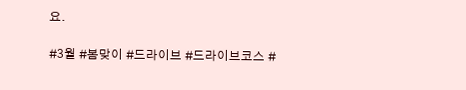요.

#3월 #봄맞이 #드라이브 #드라이브코스 #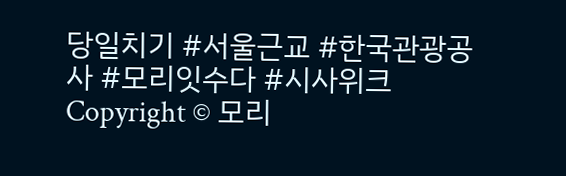당일치기 #서울근교 #한국관광공사 #모리잇수다 #시사위크
Copyright © 모리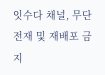잇수다 채널, 무단 전재 및 재배포 금지